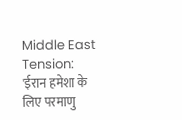Middle East Tension: 'ईरान हमेशा के लिए परमाणु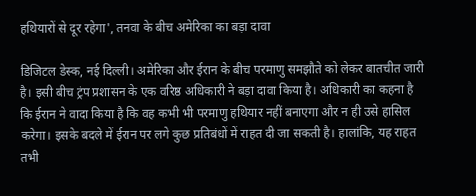हथियारों से दूर रहेगा', तनवा के बीच अमेरिका का बड़ा दावा

डिजिटल डेस्क, नई दिल्ली। अमेरिका और ईरान के बीच परमाणु समझौते को लेकर बातचीत जारी है। इसी बीच ट्रंप प्रशासन के एक वरिष्ठ अधिकारी ने बड़ा दावा किया है। अधिकारी का कहना है कि ईरान ने वादा किया है कि वह कभी भी परमाणु हथियार नहीं बनाएगा और न ही उसे हासिल करेगा। इसके बदले में ईरान पर लगे कुछ प्रतिबंधों में राहत दी जा सकती है। हालांकि, यह राहत तभी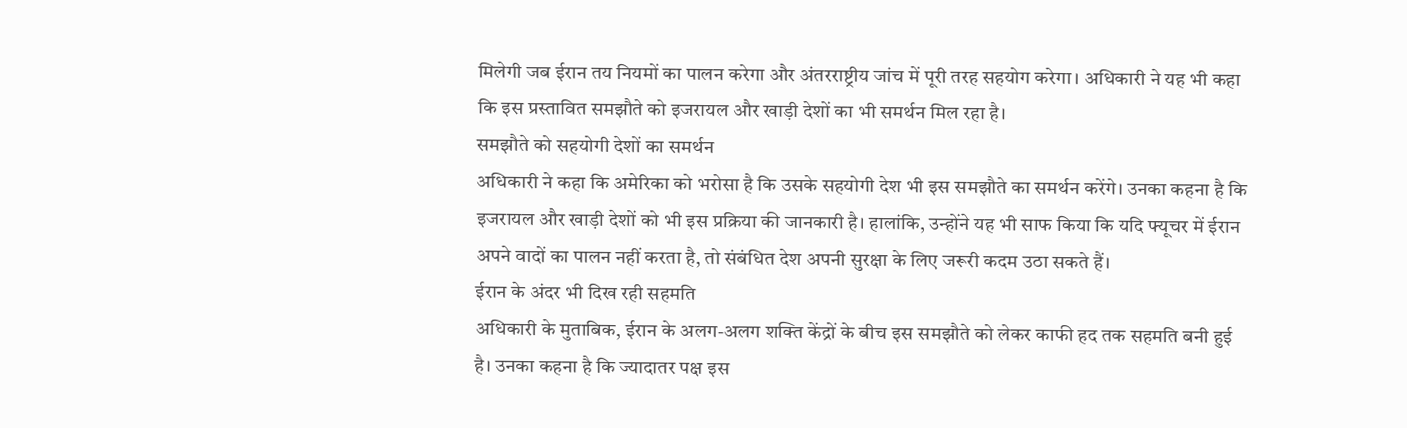मिलेगी जब ईरान तय नियमों का पालन करेगा और अंतरराष्ट्रीय जांच में पूरी तरह सहयोग करेगा। अधिकारी ने यह भी कहा कि इस प्रस्तावित समझौते को इजरायल और खाड़ी देशों का भी समर्थन मिल रहा है।
समझौते को सहयोगी देशों का समर्थन
अधिकारी ने कहा कि अमेरिका को भरोसा है कि उसके सहयोगी देश भी इस समझौते का समर्थन करेंगे। उनका कहना है कि इजरायल और खाड़ी देशों को भी इस प्रक्रिया की जानकारी है। हालांकि, उन्होंने यह भी साफ किया कि यदि फ्यूचर में ईरान अपने वादों का पालन नहीं करता है, तो संबंधित देश अपनी सुरक्षा के लिए जरूरी कदम उठा सकते हैं।
ईरान के अंदर भी दिख रही सहमति
अधिकारी के मुताबिक, ईरान के अलग-अलग शक्ति केंद्रों के बीच इस समझौते को लेकर काफी हद तक सहमति बनी हुई है। उनका कहना है कि ज्यादातर पक्ष इस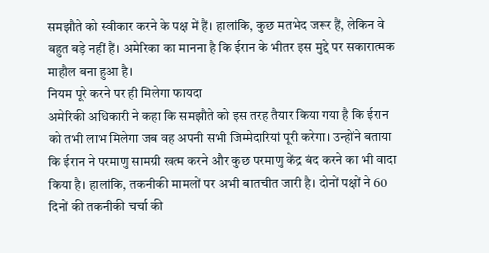समझौते को स्वीकार करने के पक्ष में हैं। हालांकि, कुछ मतभेद जरूर हैं, लेकिन वे बहुत बड़े नहीं हैं। अमेरिका का मानना है कि ईरान के भीतर इस मुद्दे पर सकारात्मक माहौल बना हुआ है।
नियम पूरे करने पर ही मिलेगा फायदा
अमेरिकी अधिकारी ने कहा कि समझौते को इस तरह तैयार किया गया है कि ईरान को तभी लाभ मिलेगा जब वह अपनी सभी जिम्मेदारियां पूरी करेगा। उन्होंने बताया कि ईरान ने परमाणु सामग्री खत्म करने और कुछ परमाणु केंद्र बंद करने का भी वादा किया है। हालांकि, तकनीकी मामलों पर अभी बातचीत जारी है। दोनों पक्षों ने 60 दिनों की तकनीकी चर्चा की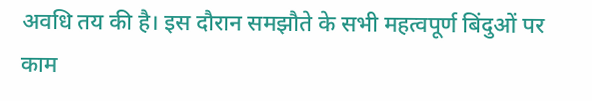अवधि तय की है। इस दौरान समझौते के सभी महत्वपूर्ण बिंदुओं पर काम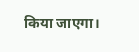किया जाएगा।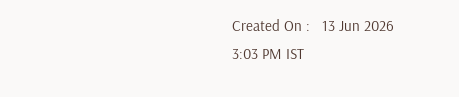Created On :   13 Jun 2026 3:03 PM IST